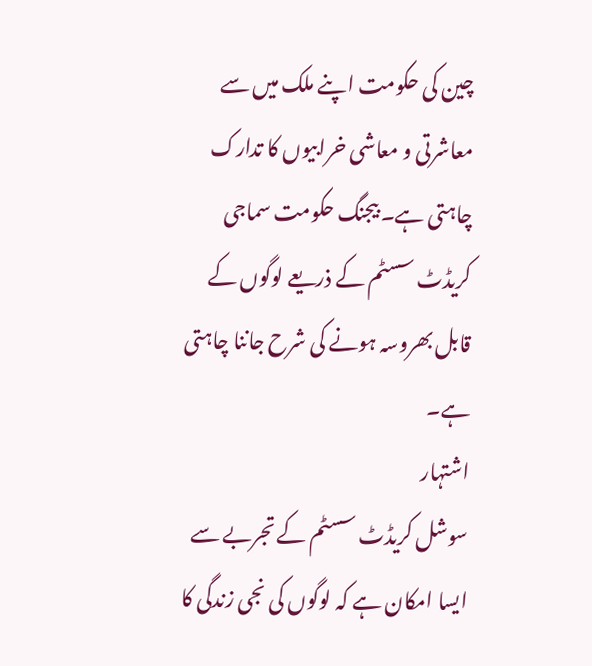چین کی حکومت اپنے ملک میں سے معاشرتی و معاشی خرابیوں کا تدارک چاہتی ہے۔ بیجنگ حکومت سماجی کریڈٹ سسٹم کے ذریعے لوگوں کے قابل بھروسہ ہونے کی شرح جاننا چاہتی ہے۔
اشتہار
سوشل کریڈٹ سسٹم کے تجربے سے ایسا امکان ہے کہ لوگوں کی نجی زندگی کا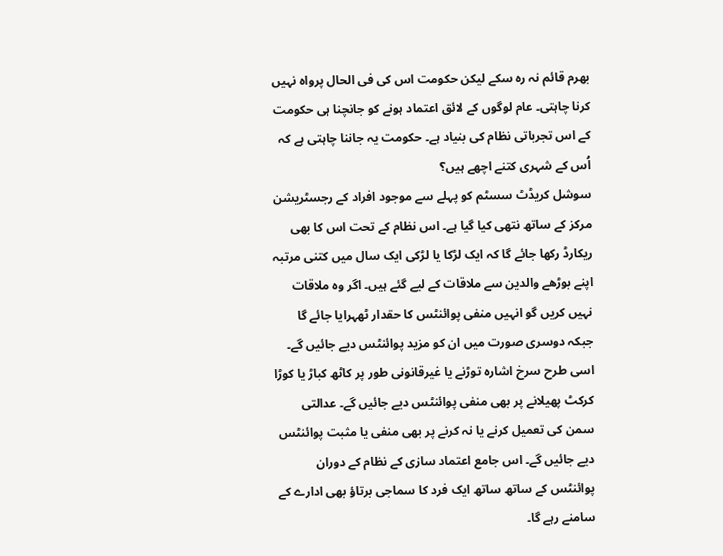بھرم قائم نہ رہ سکے لیکن حکومت اس کی فی الحال پرواہ نہیں کرنا چاہتی۔ عام لوگوں کے لائق اعتماد ہونے کو جانچنا ہی حکومت کے اس تجرباتی نظام کی بنیاد ہے۔ حکومت یہ جاننا چاہتی ہے کہ اُس کے شہری کتنے اچھے ہیں؟
سوشل کریڈٹ سسٹم کو پہلے سے موجود افراد کے رجسٹریشن مرکز کے ساتھ نتھی کیا گیا ہے۔ اس نظام کے تحت اس کا بھی ریکارڈ رکھا جائے گا کہ ایک لڑکا یا لڑکی ایک سال میں کتنی مرتبہ اپنے بوڑھے والدین سے ملاقات کے لیے گئے ہیں۔ اگر وہ ملاقات نہیں کریں گو انہیں منفی پوائنٹس کا حقدار ٹھہرایا جائے گا جبکہ دوسری صورت میں ان کو مزید پوائنٹس دیے جائیں گے۔
اسی طرح سرخ اشارہ توڑنے یا غیرقانونی طور پر کاٹھ کباڑ یا کوڑا کرکٹ پھیلانے پر بھی منفی پوائنٹس دیے جائیں گے۔ عدالتی سمن کی تعمیل کرنے یا نہ کرنے پر بھی منفی یا مثبت پوائنٹس دیے جائیں گے۔ اس جامع اعتماد سازی کے نظام کے دوران پوائنٹس کے ساتھ ساتھ ایک فرد کا سماجی برتاؤ بھی ادارے کے سامنے رہے گا۔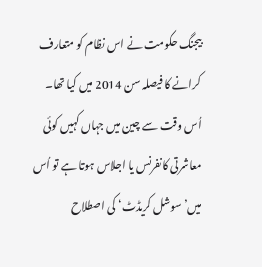بیجنگ حکومت نے اس نظام کو متعارف کرانے کا فیصلہ سن 2014 میں کیا تھا۔ اُس وقت سے چین میں جہاں کہیں کوئی معاشرتی کانفرنس یا اجلاس ہوتا ہے تو اُس میں’سوشل کریڈٹ‘ کی اصطلاح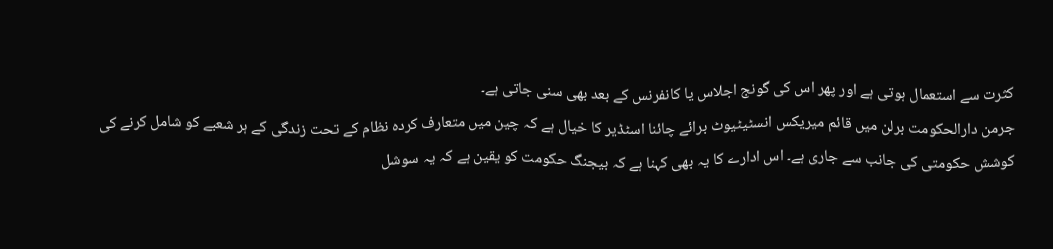کثرت سے استعمال ہوتی ہے اور پھر اس کی گونج اجلاس یا کانفرنس کے بعد بھی سنی جاتی ہے۔
جرمن دارالحکومت برلن میں قائم میریکس انسٹیٹیوٹ برائے چائنا اسٹڈیر کا خیال ہے کہ چین میں متعارف کردہ نظام کے تحت زندگی کے ہر شعبے کو شامل کرنے کی کوشش حکومتی کی جانب سے جاری ہے۔ اس ادارے کا یہ بھی کہنا ہے کہ بیجنگ حکومت کو یقین ہے کہ یہ سوشل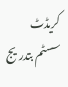کریڈٹ سسٹم بتدریج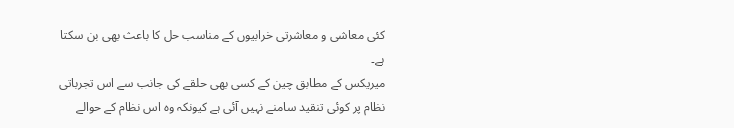کئی معاشی و معاشرتی خرابیوں کے مناسب حل کا باعث بھی بن سکتا ہے۔
میریکس کے مطابق چین کے کسی بھی حلقے کی جانب سے اس تجرباتی نظام پر کوئی تنقید سامنے نہیں آئی ہے کیونکہ وہ اس نظام کے حوالے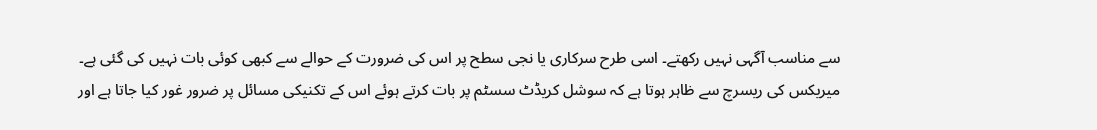سے مناسب آگہی نہیں رکھتے۔ اسی طرح سرکاری یا نجی سطح پر اس کی ضرورت کے حوالے سے کبھی کوئی بات نہیں کی گئی ہے۔
میریکس کی ریسرچ سے ظاہر ہوتا ہے کہ سوشل کریڈٹ سسٹم پر بات کرتے ہوئے اس کے تکنیکی مسائل پر ضرور غور کیا جاتا ہے اور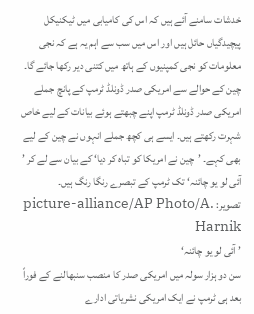خدشات سامنے آئے ہیں کہ اس کی کامیابی میں ٹیکنیکل پیچیدگیاں حائل ہیں اور اس میں سب سے اہم یہ ہے کہ نجی معلومات کو نجی کمپنیوں کے ہاتھ میں کتنی دیر رکھا جائے گا۔
چین کے حوالے سے امریکی صدر ڈونلڈ ٹرمپ کے پانچ جملے
امریکی صدر ڈونلڈ ٹرمپ اپنے چبھتے ہوئے بیانات کے لیے خاص شہرت رکھتے ہیں۔ ایسے ہی کچھ جملے انہوں نے چین کے لیے بھی کہے۔ ’چین نے امریکا کو تباہ کر دیا‘ کے بیان سے لے کر ’ آئی لو یو چائنہ‘ تک ٹرمپ کے تبصرے رنگا رنگ ہیں۔
تصویر: picture-alliance/AP Photo/A. Harnik
’ آئی لو یو چائنہ‘
سن دو ہزار سولہ میں امریکی صدر کا منصب سنبھالنے کے فوراً بعد ہی ٹرمپ نے ایک امریکی نشریاتی ادارے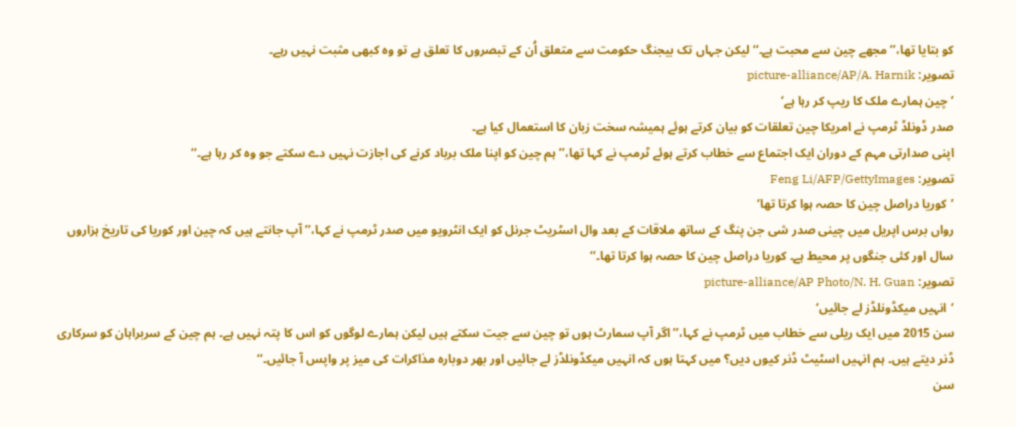کو بتایا تھا،’’ مجھے چین سے محبت ہے۔‘‘ لیکن جہاں تک بیجنگ حکومت سے متعلق اُن کے تبصروں کا تعلق ہے تو وہ کبھی مثبت نہیں رہے۔
تصویر: picture-alliance/AP/A. Harnik
’ چین ہمارے ملک کا ریپ کر رہا ہے‘
صدر ڈونلڈ ٹرمپ نے امریکا چین تعلقات کو بیان کرتے ہوئے ہمیشہ سخت زبان کا استعمال کیا ہے۔
اپنی صدارتی مہم کے دوران ایک اجتماع سے خطاب کرتے ہوئے ٹرمپ نے کہا تھا،’’ ہم چین کو اپنا ملک برباد کرنے کی اجازت نہیں دے سکتے جو وہ کر رہا ہے۔‘‘
تصویر: Feng Li/AFP/GettyImages
’کوریا دراصل چین کا حصہ ہوا کرتا تھا‘
رواں برس اپریل میں چینی صدر شی جن پنگ کے ساتھ ملاقات کے بعد وال اسٹریٹ جرنل کو ایک انٹرویو میں صدر ٹرمپ نے کہا،’’ آپ جانتے ہیں کہ چین اور کوریا کی تاریخ ہزاروں سال اور کئی جنگوں پر محیط ہے۔ کوریا دراصل چین کا حصہ ہوا کرتا تھا۔‘‘
تصویر: picture-alliance/AP Photo/N. H. Guan
‘انہیں میکڈونلڈز لے جائیں‘
سن 2015 میں ایک ریلی سے خطاب میں ٹرمپ نے کہا،’’ اگر آپ سمارٹ ہوں تو چین سے جیت سکتے ہیں لیکن ہمارے لوگوں کو اس کا پتہ نہیں ہے۔ ہم چین کے سربراہان کو سرکاری ڈنر دیتے ہیں۔ ہم انہیں اسٹیٹ ڈنر کیوں دیں؟ میں کہتا ہوں کہ انہیں میکڈونلڈز لے جائیں اور بھر دوبارہ مذاکرات کی میز پر واپس آ جائیں۔‘‘
سن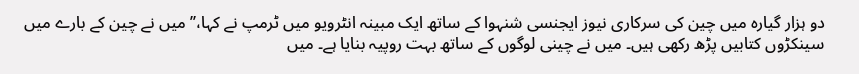دو ہزار گیارہ میں چین کی سرکاری نیوز ایجنسی شنہوا کے ساتھ ایک مبینہ انٹرویو میں ٹرمپ نے کہا،’’ میں نے چین کے بارے میں سینکڑوں کتابیں پڑھ رکھی ہیں۔ میں نے چینی لوگوں کے ساتھ بہت روپیہ بنایا ہے۔ میں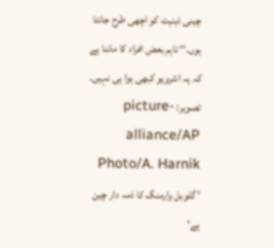چینی ذہنیت کو اچھی طرح جانتا ہوں۔‘‘ تاہم بعض افراد کا ماننا ہے کہ یہ انٹرویو کبھی ہوا ہی نہیں۔
تصویر: picture-alliance/AP Photo/A. Harnik
’ گلوبل وارمنگ کا ذمہ دار چین ہے‘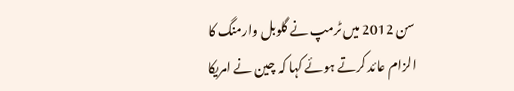سن 2012 میں ٹرمپ نے گلوبل وارمنگ کا الزام عائد کرتے ہوئے کہا کہ چین نے امریکا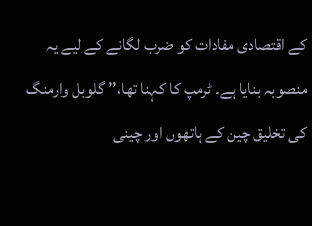کے اقتصادی مفادات کو ضرب لگانے کے لیے یہ منصوبہ بنایا ہے۔ ٹرمپ کا کہنا تھا،’’ گلوبل وارمنگ کی تخلیق چین کے ہاتھوں اور چینی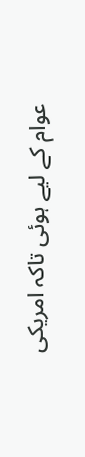عوام کے لیے ہوئی تاکہ امریکی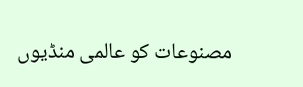مصنوعات کو عالمی منڈیوں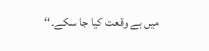میں بے وقعت کیا جا سکے۔‘‘